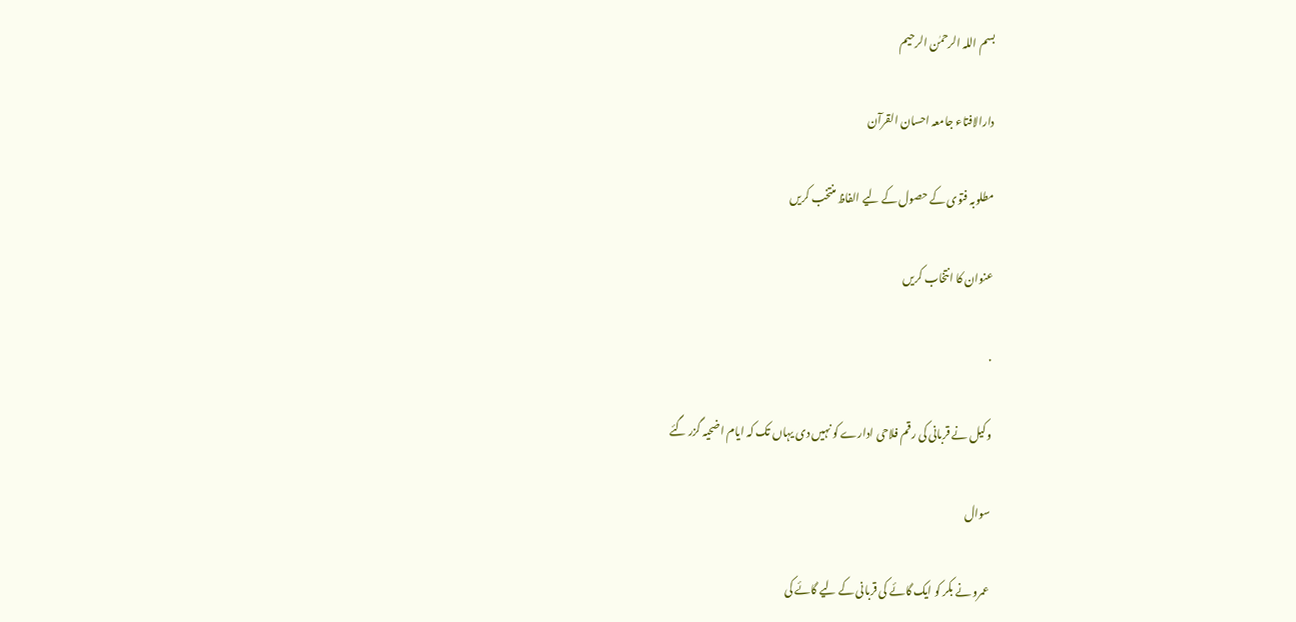بسم اللہ الرحمٰن الرحیم

دارالافتاء جامعہ احسان القرآن

مطلوبہ فتوی کے حصول کے لیے الفاظ منتخب کریں

عنوان کا انتخاب کریں

.

وکیل نے قربانی کی رقم فلاحی ادارے کو نہیں دی یہاں تک کہ ایام اضحیہ گزر گئے

سوال

عمرو نے بکر کو ایک گائے کی قربانی کے لیے گائے کی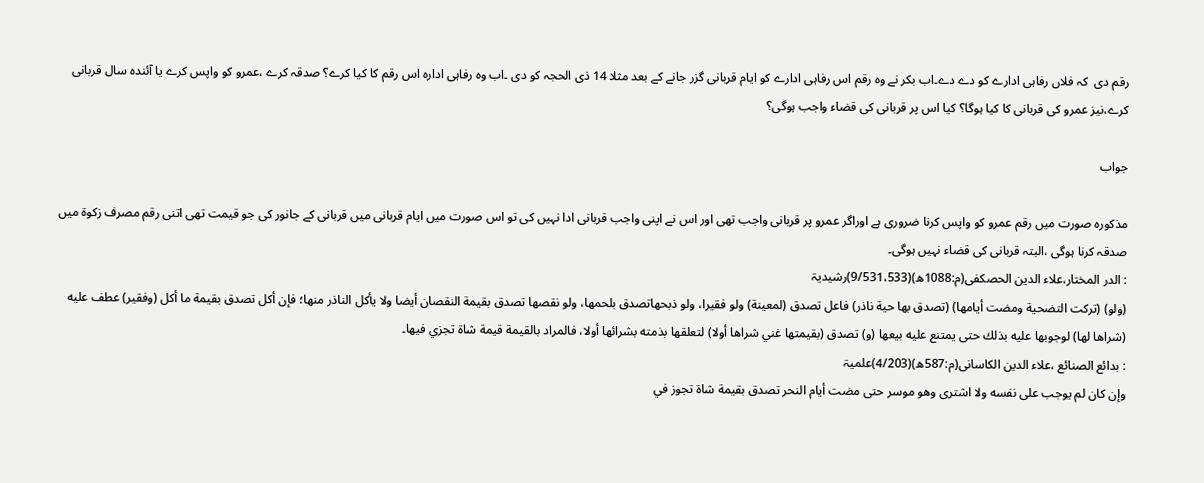رقم دی  کہ فلاں رفاہی ادارے کو دے دے۔اب بکر نے وہ رقم اس رفاہی ادارے کو ایام قربانی گزر جانے کے بعد مثلا 14 ذی الحجہ کو دی ۔اب وہ رفاہی ادارہ اس رقم کا کیا کرے؟ صدقہ کرے ،عمرو کو واپس کرے یا آئندہ سال قربانی کرے،نیز عمرو کی قربانی کا کیا ہوگا؟ کیا اس پر قربانی کی قضاء واجب ہوگی؟

جواب

مذکورہ صورت میں رقم عمرو کو واپس کرنا ضروری ہے اوراگر عمرو پر قربانی واجب تھی اور اس نے اپنی واجب قربانی ادا نہیں کی تو اس صورت میں ایام قربانی میں قربانی کے جانور کی جو قیمت تھی اتنی رقم مصرف زکوۃ میں صدقہ کرنا ہوگی ،البتہ قربانی کی قضاء نہیں ہوگی۔
: الدر المختار،علاء الدین الحصکفی(م:1088ھ)(9/531،533)رشیدیۃ
(ولو) (تركت التضحية ومضت أيامها) (تصدق بها حية ناذر) فاعل تصدق (لمعينة) ولو فقيرا، ولو ذبحهاتصدق بلحمها، ولو نقصها تصدق بقيمة النقصان أيضا ولا يأكل الناذر منها؛ فإن أكل تصدق بقيمة ما أكل (وفقير) عطف عليه (شراها لها) لوجوبها عليه بذلك حتى يمتنع عليه بيعها (و) تصدق (بقيمتها غني شراها أولا) لتعلقها بذمته بشرائها أولا، فالمراد بالقيمة قيمة شاة تجزي فيها۔
: بدائع الصنائع ،علاء الدین الکاسانی(م:587ھ)(4/203)علمیۃ
وإن كان لم يوجب على نفسه ولا اشترى وهو موسر حتى مضت أيام النحر تصدق بقيمة شاة تجوز في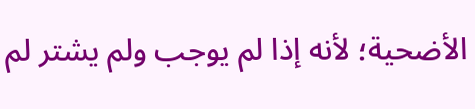الأضحية؛ لأنه إذا لم يوجب ولم يشتر لم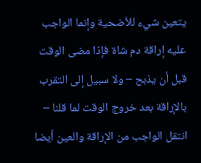يتعين شيء للأضحية وإنما الواجب عليه إراقة دم شاة فإذا مضى الوقت قبل أن يذبح – ولا سبيل إلى التقرب بالإراقة بعد خروج الوقت لما قلنا – انتقل الواجب من الإراقة والعين أيضا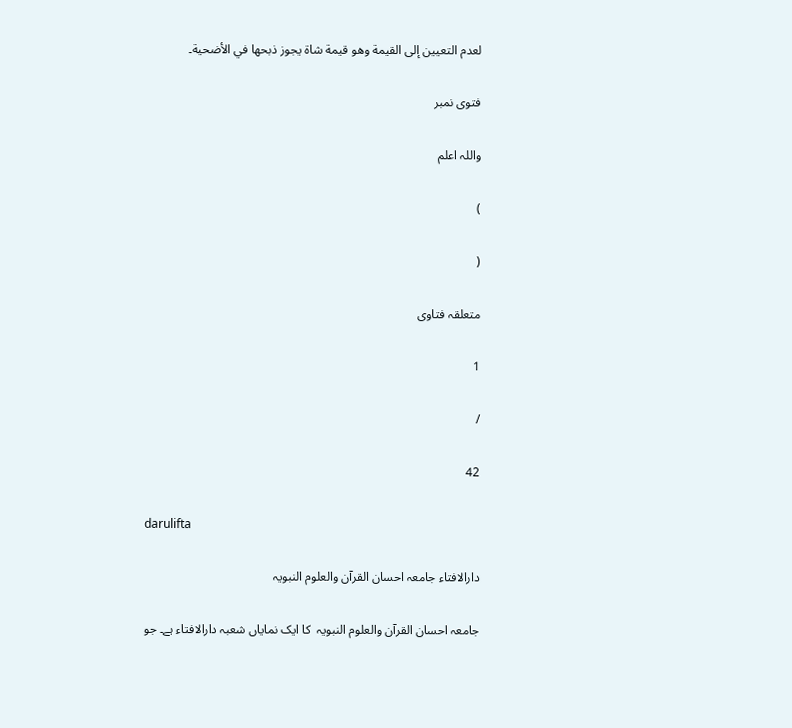لعدم التعيين إلى القيمة وهو قيمة شاة يجوز ذبحها في الأضحية۔

فتوی نمبر

واللہ اعلم

)

(

متعلقہ فتاوی

1

/

42

darulifta

دارالافتاء جامعہ احسان القرآن والعلوم النبویہ

جامعہ احسان القرآن والعلوم النبویہ  کا ایک نمایاں شعبہ دارالافتاء ہے۔ جو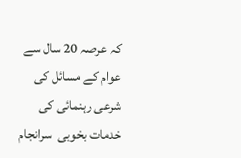کہ عرصہ 20 سال سے عوام کے مسائل کی شرعی رہنمائی کی خدمات بخوبی  سرانجام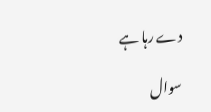دے رہا ہے

سوال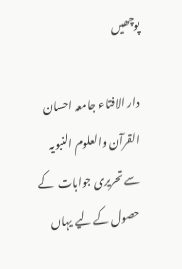پوچھیں

دار الافتاء جامعہ احسان القرآن والعلوم النبویہ سے تحریری جوابات  کے حصول کے لیے یہاں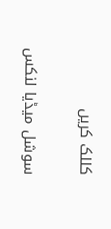کللک کریں

سوشل میڈیا لنکس